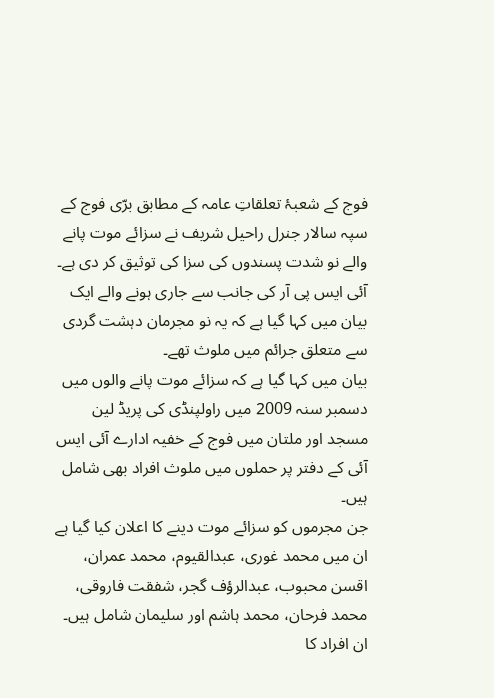فوج کے شعبۂ تعلقاتِ عامہ کے مطابق برّی فوج کے سپہ سالار جنرل راحیل شریف نے سزائے موت پانے والے نو شدت پسندوں کی سزا کی توثیق کر دی ہے۔
آئی ایس پی آر کی جانب سے جاری ہونے والے ایک بیان میں کہا گیا ہے کہ یہ نو مجرمان دہشت گردی سے متعلق جرائم میں ملوث تھے۔
بیان میں کہا گیا ہے کہ سزائے موت پانے والوں میں دسمبر سنہ 2009 میں راولپنڈی کی پریڈ لین مسجد اور ملتان میں فوج کے خفیہ ادارے آئی ایس آئی کے دفتر پر حملوں میں ملوث افراد بھی شامل ہیں۔
جن مجرموں کو سزائے موت دینے کا اعلان کیا گیا ہے ان میں محمد غوری، عبدالقیوم، محمد عمران، اقسن محبوب، عبدالرؤف گجر، شفقت فاروقی، محمد فرحان، محمد ہاشم اور سلیمان شامل ہیں۔
ان افراد کا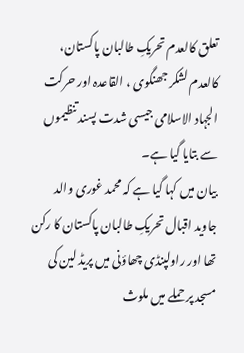تعلق کالعدم تحریکِ طالبان پاکستان، کالعدم لشکر جھنگوی ، القاعدہ اور حرکت الجہاد الاسلامی جیسی شدت پسند تنظیموں سے بتایا گیا ہے۔
بیان میں کہا گیا ہے کہ محمد غوری والد جاوید اقبال تحریکِ طالبان پاکستان کا رکن تھا اور راولپنڈی چھاؤنی میں پریڈ لین کی مسجد پر حملے میں ملوث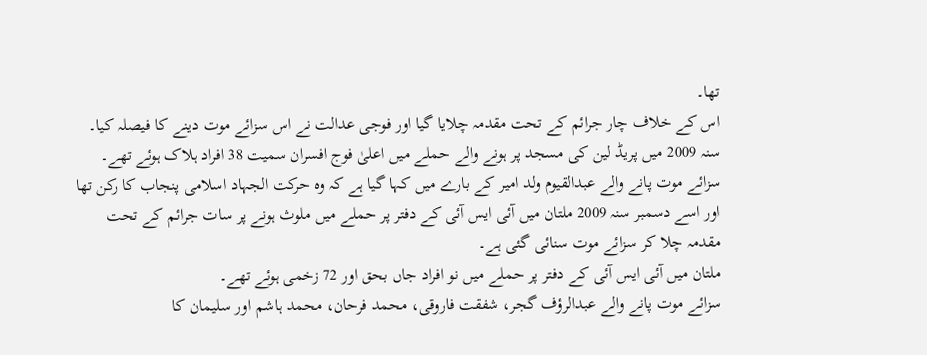تھا۔
اس کے خلاف چار جرائم کے تحت مقدمہ چلایا گیا اور فوجی عدالت نے اس سزائے موت دینے کا فیصلہ کیا۔
سنہ 2009 میں پریڈ لین کی مسجد پر ہونے والے حملے میں اعلیٰ فوج افسران سمیت 38 افراد ہلاک ہوئے تھے۔
سزائے موت پانے والے عبدالقیوم ولد امیر کے بارے میں کہا گیا ہے کہ وہ حرکت الجہاد اسلامی پنجاب کا رکن تھا اور اسے دسمبر سنہ 2009 ملتان میں آئی ایس آئی کے دفتر پر حملے میں ملوث ہونے پر سات جرائم کے تحت مقدمہ چلا کر سزائے موت سنائی گئی ہے۔
ملتان میں آئی ایس آئی کے دفتر پر حملے میں نو افراد جاں بحق اور 72 زخمی ہوئے تھے۔
سزائے موت پانے والے عبدالرؤف گجر، شفقت فاروقی، محمد فرحان، محمد ہاشم اور سلیمان کا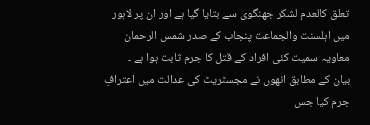تعلق کالعدم لشکر جھنگوی سے بتایا گیا ہے اور ان پر لاہور میں اہلسنت والجماعت پنجاب کے صدر شمس الرحمان معاویہ سمیت کئی افراد کے قتل کا جرم ثابت ہوا ہے ۔
بیان کے مطابق انھوں نے مجسٹریٹ کی عدالت میں اعترافِ جرم کیا جس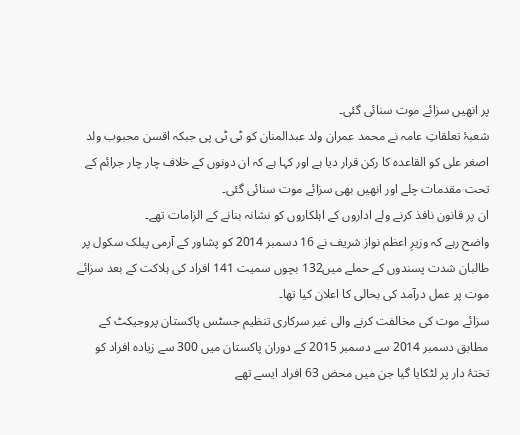پر انھیں سزائے موت سنائی گئی۔
شعبۂ تعلقاتِ عامہ نے محمد عمران ولد عبدالمنان کو ٹی ٹی پی جبکہ اقسن محبوب ولد اصغر علی کو القاعدہ کا رکن قرار دیا ہے اور کہا ہے کہ ان دونوں کے خلاف چار چار جرائم کے تحت مقدمات چلے اور انھیں بھی سزائے موت سنائی گئی۔
ان پر قانون نافذ کرنے ولے اداروں کے اہلکاروں کو نشانہ بنانے کے الزامات تھے۔
واضح رہے کہ وزیرِ اعظم نواز شریف نے 16 دسمبر 2014 کو پشاور کے آرمی پبلک سکول پر طالبان شدت پسندوں کے حملے میں132 بچوں سمیت 141 افراد کی ہلاکت کے بعد سزائے موت پر عمل درآمد کی بحالی کا اعلان کیا تھا۔
سزائے موت کی مخالفت کرنے والی غیر سرکاری تنظیم جسٹس پاکستان پروجیکٹ کے مطابق دسمبر 2014 سے دسمبر 2015 کے دوران پاکستان میں 300 سے زیادہ افراد کو تختۂ دار پر لٹکایا گیا جن میں محض 63 افراد ایسے تھے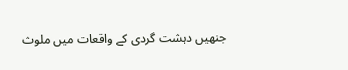جنھیں دہشت گردی کے واقعات میں ملوث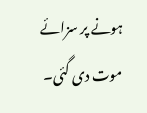ہونے پر سزائے موت دی گئی۔